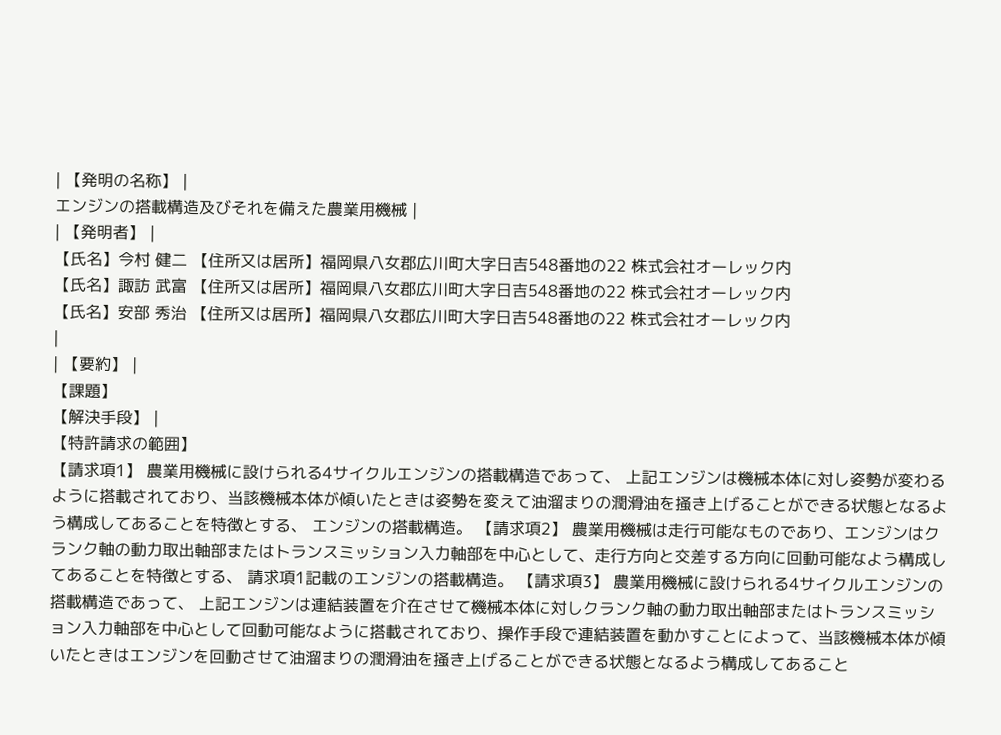| 【発明の名称】 |
エンジンの搭載構造及びそれを備えた農業用機械 |
| 【発明者】 |
【氏名】今村 健二 【住所又は居所】福岡県八女郡広川町大字日吉548番地の22 株式会社オーレック内
【氏名】諏訪 武富 【住所又は居所】福岡県八女郡広川町大字日吉548番地の22 株式会社オーレック内
【氏名】安部 秀治 【住所又は居所】福岡県八女郡広川町大字日吉548番地の22 株式会社オーレック内
|
| 【要約】 |
【課題】
【解決手段】 |
【特許請求の範囲】
【請求項1】 農業用機械に設けられる4サイクルエンジンの搭載構造であって、 上記エンジンは機械本体に対し姿勢が変わるように搭載されており、当該機械本体が傾いたときは姿勢を変えて油溜まりの潤滑油を掻き上げることができる状態となるよう構成してあることを特徴とする、 エンジンの搭載構造。 【請求項2】 農業用機械は走行可能なものであり、エンジンはクランク軸の動力取出軸部またはトランスミッション入力軸部を中心として、走行方向と交差する方向に回動可能なよう構成してあることを特徴とする、 請求項1記載のエンジンの搭載構造。 【請求項3】 農業用機械に設けられる4サイクルエンジンの搭載構造であって、 上記エンジンは連結装置を介在させて機械本体に対しクランク軸の動力取出軸部またはトランスミッション入力軸部を中心として回動可能なように搭載されており、操作手段で連結装置を動かすことによって、当該機械本体が傾いたときはエンジンを回動させて油溜まりの潤滑油を掻き上げることができる状態となるよう構成してあること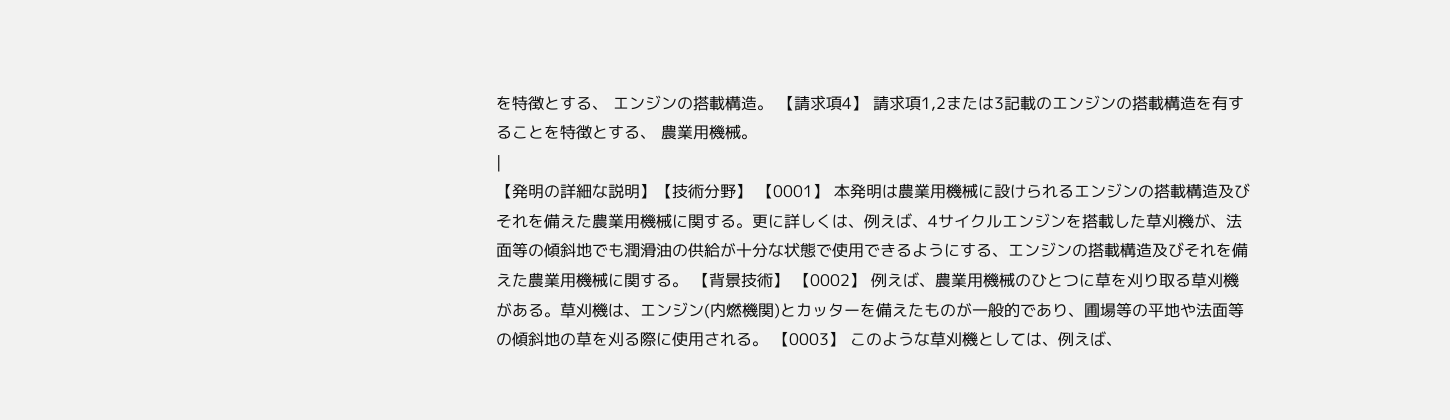を特徴とする、 エンジンの搭載構造。 【請求項4】 請求項1,2または3記載のエンジンの搭載構造を有することを特徴とする、 農業用機械。
|
【発明の詳細な説明】【技術分野】 【0001】 本発明は農業用機械に設けられるエンジンの搭載構造及びそれを備えた農業用機械に関する。更に詳しくは、例えば、4サイクルエンジンを搭載した草刈機が、法面等の傾斜地でも潤滑油の供給が十分な状態で使用できるようにする、エンジンの搭載構造及びそれを備えた農業用機械に関する。 【背景技術】 【0002】 例えば、農業用機械のひとつに草を刈り取る草刈機がある。草刈機は、エンジン(内燃機関)とカッターを備えたものが一般的であり、圃場等の平地や法面等の傾斜地の草を刈る際に使用される。 【0003】 このような草刈機としては、例えば、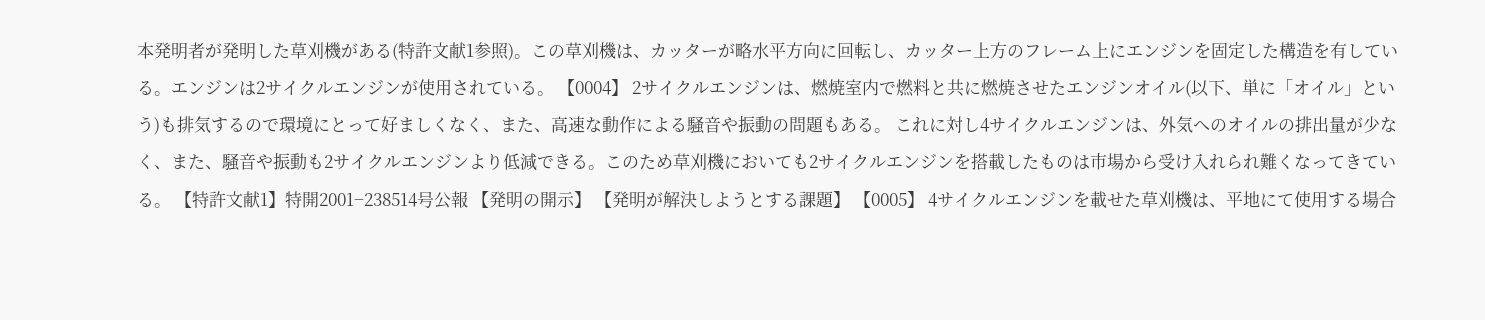本発明者が発明した草刈機がある(特許文献1参照)。この草刈機は、カッターが略水平方向に回転し、カッター上方のフレーム上にエンジンを固定した構造を有している。エンジンは2サイクルエンジンが使用されている。 【0004】 2サイクルエンジンは、燃焼室内で燃料と共に燃焼させたエンジンオイル(以下、単に「オイル」という)も排気するので環境にとって好ましくなく、また、高速な動作による騒音や振動の問題もある。 これに対し4サイクルエンジンは、外気へのオイルの排出量が少なく、また、騒音や振動も2サイクルエンジンより低減できる。このため草刈機においても2サイクルエンジンを搭載したものは市場から受け入れられ難くなってきている。 【特許文献1】特開2001−238514号公報 【発明の開示】 【発明が解決しようとする課題】 【0005】 4サイクルエンジンを載せた草刈機は、平地にて使用する場合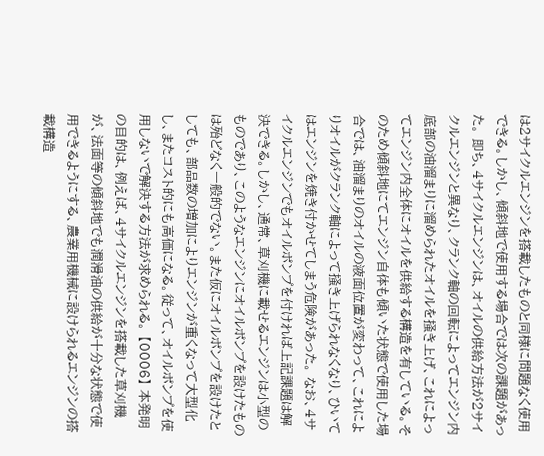は2サイクルエンジンを搭載したものと同様に問題なく使用できる。しかし、傾斜地で使用する場合では次の課題があった。 即ち、4サイクルエンジンは、オイルの供給方法が2サイクルエンジンと異なり、クランク軸の回転によってエンジン内底部の油溜まりに溜められたオイルを掻き上げ、これによってエンジン内全体にオイルを供給する構造を有している。そのため傾斜地にてエンジン自体も傾いた状態で使用した場合では、油溜まりのオイルの液面位置が変わって、これによりオイルがクランク軸によって掻き上げられなくなり、ひいてはエンジンを焼き付かせてしまう危険があった。 なお、4サイクルエンジンでもオイルポンプを付ければ上記課題は解決できる。しかし、通常、草刈機に載せるエンジンは小型のものであり、このようなエンジンにオイルポンプを設けたものは殆どなく一般的でない。また仮にオイルポンプを設けたとしても、部品数の増加によりエンジンが重くなって大型化し、またコスト的にも高価になる。従って、オイルポンプを使用しないで解決する方法が求められる。 【0006】 本発明の目的は、例えば、4サイクルエンジンを搭載した草刈機が、法面等の傾斜地でも潤滑油の供給が十分な状態で使用できるようにする、農業用機械に設けられるエンジンの搭載構造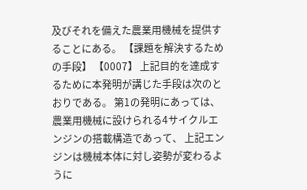及びそれを備えた農業用機械を提供することにある。 【課題を解決するための手段】 【0007】 上記目的を達成するために本発明が講じた手段は次のとおりである。 第1の発明にあっては、 農業用機械に設けられる4サイクルエンジンの搭載構造であって、 上記エンジンは機械本体に対し姿勢が変わるように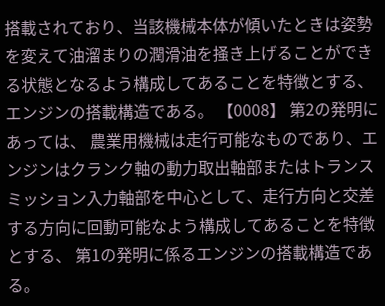搭載されており、当該機械本体が傾いたときは姿勢を変えて油溜まりの潤滑油を掻き上げることができる状態となるよう構成してあることを特徴とする、 エンジンの搭載構造である。 【0008】 第2の発明にあっては、 農業用機械は走行可能なものであり、エンジンはクランク軸の動力取出軸部またはトランスミッション入力軸部を中心として、走行方向と交差する方向に回動可能なよう構成してあることを特徴とする、 第1の発明に係るエンジンの搭載構造である。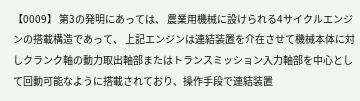【0009】 第3の発明にあっては、 農業用機械に設けられる4サイクルエンジンの搭載構造であって、 上記エンジンは連結装置を介在させて機械本体に対しクランク軸の動力取出軸部またはトランスミッション入力軸部を中心として回動可能なように搭載されており、操作手段で連結装置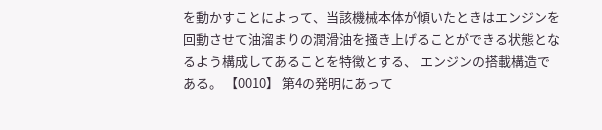を動かすことによって、当該機械本体が傾いたときはエンジンを回動させて油溜まりの潤滑油を掻き上げることができる状態となるよう構成してあることを特徴とする、 エンジンの搭載構造である。 【0010】 第4の発明にあって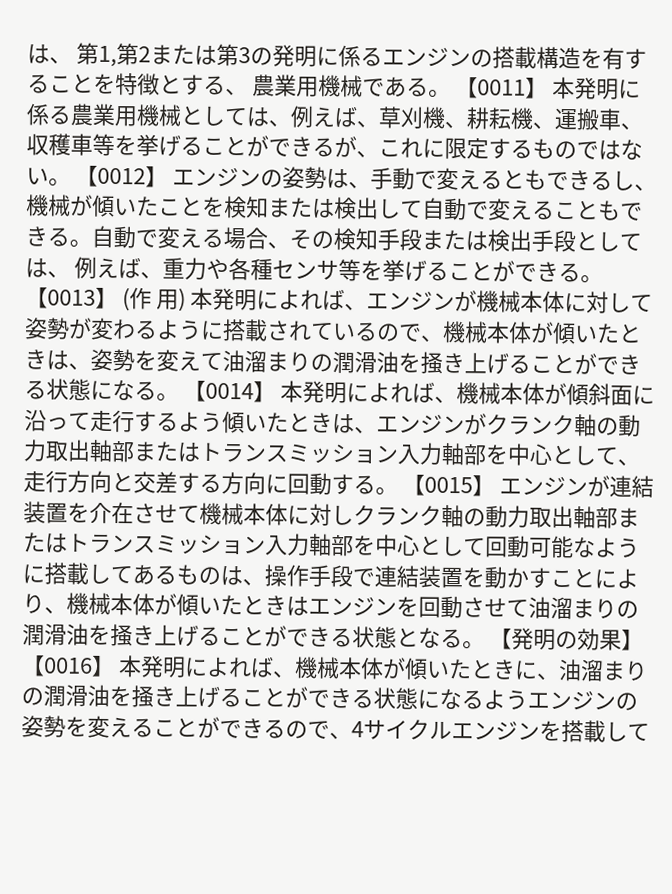は、 第1,第2または第3の発明に係るエンジンの搭載構造を有することを特徴とする、 農業用機械である。 【0011】 本発明に係る農業用機械としては、例えば、草刈機、耕耘機、運搬車、収穫車等を挙げることができるが、これに限定するものではない。 【0012】 エンジンの姿勢は、手動で変えるともできるし、機械が傾いたことを検知または検出して自動で変えることもできる。自動で変える場合、その検知手段または検出手段としては、 例えば、重力や各種センサ等を挙げることができる。 【0013】 (作 用) 本発明によれば、エンジンが機械本体に対して姿勢が変わるように搭載されているので、機械本体が傾いたときは、姿勢を変えて油溜まりの潤滑油を掻き上げることができる状態になる。 【0014】 本発明によれば、機械本体が傾斜面に沿って走行するよう傾いたときは、エンジンがクランク軸の動力取出軸部またはトランスミッション入力軸部を中心として、走行方向と交差する方向に回動する。 【0015】 エンジンが連結装置を介在させて機械本体に対しクランク軸の動力取出軸部またはトランスミッション入力軸部を中心として回動可能なように搭載してあるものは、操作手段で連結装置を動かすことにより、機械本体が傾いたときはエンジンを回動させて油溜まりの潤滑油を掻き上げることができる状態となる。 【発明の効果】 【0016】 本発明によれば、機械本体が傾いたときに、油溜まりの潤滑油を掻き上げることができる状態になるようエンジンの姿勢を変えることができるので、4サイクルエンジンを搭載して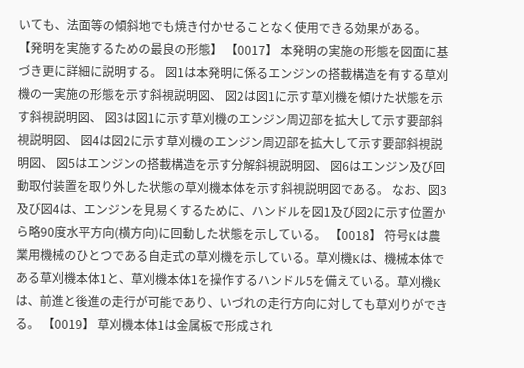いても、法面等の傾斜地でも焼き付かせることなく使用できる効果がある。 【発明を実施するための最良の形態】 【0017】 本発明の実施の形態を図面に基づき更に詳細に説明する。 図1は本発明に係るエンジンの搭載構造を有する草刈機の一実施の形態を示す斜視説明図、 図2は図1に示す草刈機を傾けた状態を示す斜視説明図、 図3は図1に示す草刈機のエンジン周辺部を拡大して示す要部斜視説明図、 図4は図2に示す草刈機のエンジン周辺部を拡大して示す要部斜視説明図、 図5はエンジンの搭載構造を示す分解斜視説明図、 図6はエンジン及び回動取付装置を取り外した状態の草刈機本体を示す斜視説明図である。 なお、図3及び図4は、エンジンを見易くするために、ハンドルを図1及び図2に示す位置から略90度水平方向(横方向)に回動した状態を示している。 【0018】 符号Kは農業用機械のひとつである自走式の草刈機を示している。草刈機Kは、機械本体である草刈機本体1と、草刈機本体1を操作するハンドル5を備えている。草刈機Kは、前進と後進の走行が可能であり、いづれの走行方向に対しても草刈りができる。 【0019】 草刈機本体1は金属板で形成され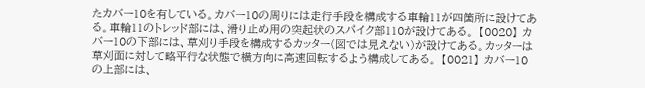たカバー10を有している。カバー10の周りには走行手段を構成する車輪11が四箇所に設けてある。車輪11のトレッド部には、滑り止め用の突起状のスパイク部110が設けてある。 【0020】 カバー10の下部には、草刈り手段を構成するカッター(図では見えない)が設けてある。カッターは草刈面に対して略平行な状態で横方向に高速回転するよう構成してある。 【0021】 カバー10の上部には、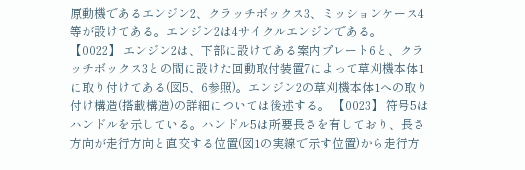原動機であるエンジン2、クラッチボックス3、ミッションケース4等が設けてある。エンジン2は4サイクルエンジンである。 【0022】 エンジン2は、下部に設けてある案内プレート6と、クラッチボックス3との間に設けた回動取付装置7によって草刈機本体1に取り付けてある(図5、6参照)。エンジン2の草刈機本体1への取り付け構造(搭載構造)の詳細については後述する。 【0023】 符号5はハンドルを示している。ハンドル5は所要長さを有しており、長さ方向が走行方向と直交する位置(図1の実線で示す位置)から走行方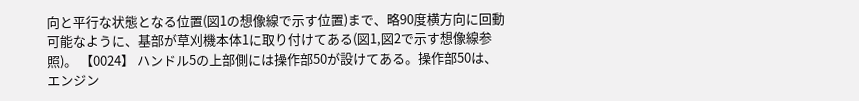向と平行な状態となる位置(図1の想像線で示す位置)まで、略90度横方向に回動可能なように、基部が草刈機本体1に取り付けてある(図1,図2で示す想像線参照)。 【0024】 ハンドル5の上部側には操作部50が設けてある。操作部50は、エンジン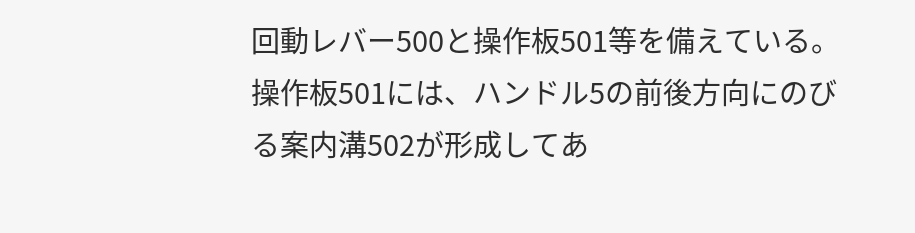回動レバー500と操作板501等を備えている。操作板501には、ハンドル5の前後方向にのびる案内溝502が形成してあ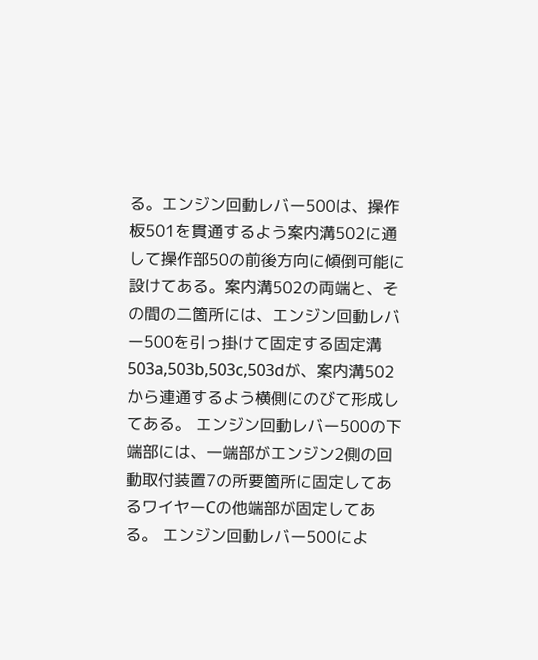る。エンジン回動レバー500は、操作板501を貫通するよう案内溝502に通して操作部50の前後方向に傾倒可能に設けてある。案内溝502の両端と、その間の二箇所には、エンジン回動レバー500を引っ掛けて固定する固定溝503a,503b,503c,503dが、案内溝502から連通するよう横側にのびて形成してある。 エンジン回動レバー500の下端部には、一端部がエンジン2側の回動取付装置7の所要箇所に固定してあるワイヤーCの他端部が固定してある。 エンジン回動レバー500によ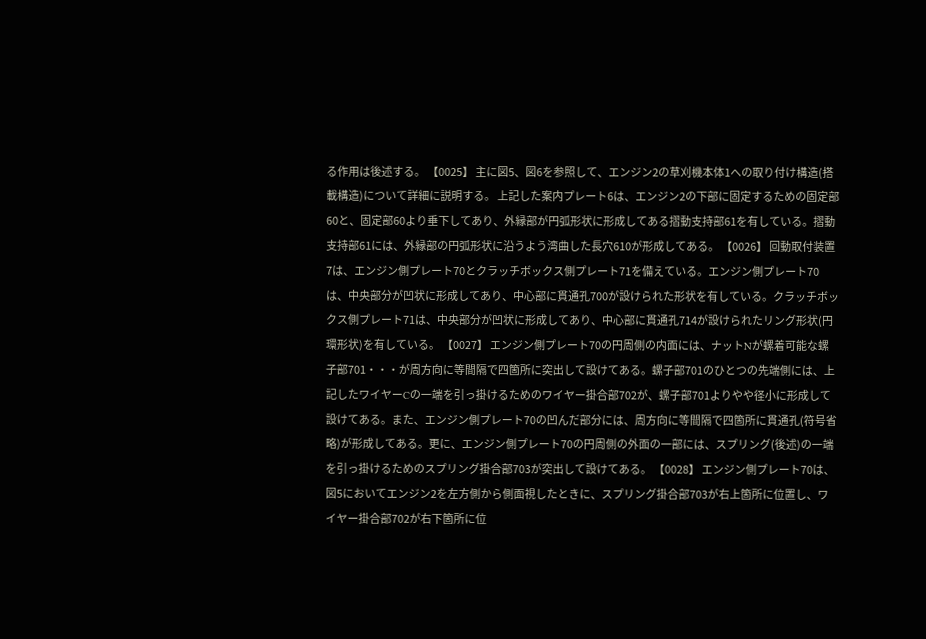る作用は後述する。 【0025】 主に図5、図6を参照して、エンジン2の草刈機本体1への取り付け構造(搭載構造)について詳細に説明する。 上記した案内プレート6は、エンジン2の下部に固定するための固定部60と、固定部60より垂下してあり、外縁部が円弧形状に形成してある摺動支持部61を有している。摺動支持部61には、外縁部の円弧形状に沿うよう湾曲した長穴610が形成してある。 【0026】 回動取付装置7は、エンジン側プレート70とクラッチボックス側プレート71を備えている。エンジン側プレート70は、中央部分が凹状に形成してあり、中心部に貫通孔700が設けられた形状を有している。クラッチボックス側プレート71は、中央部分が凹状に形成してあり、中心部に貫通孔714が設けられたリング形状(円環形状)を有している。 【0027】 エンジン側プレート70の円周側の内面には、ナットNが螺着可能な螺子部701・・・が周方向に等間隔で四箇所に突出して設けてある。螺子部701のひとつの先端側には、上記したワイヤーCの一端を引っ掛けるためのワイヤー掛合部702が、螺子部701よりやや径小に形成して設けてある。また、エンジン側プレート70の凹んだ部分には、周方向に等間隔で四箇所に貫通孔(符号省略)が形成してある。更に、エンジン側プレート70の円周側の外面の一部には、スプリング(後述)の一端を引っ掛けるためのスプリング掛合部703が突出して設けてある。 【0028】 エンジン側プレート70は、図5においてエンジン2を左方側から側面視したときに、スプリング掛合部703が右上箇所に位置し、ワイヤー掛合部702が右下箇所に位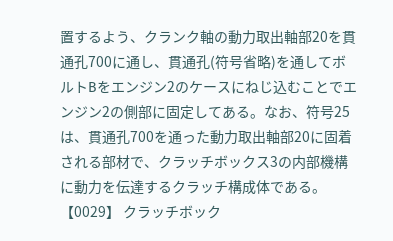置するよう、クランク軸の動力取出軸部20を貫通孔700に通し、貫通孔(符号省略)を通してボルトBをエンジン2のケースにねじ込むことでエンジン2の側部に固定してある。なお、符号25は、貫通孔700を通った動力取出軸部20に固着される部材で、クラッチボックス3の内部機構に動力を伝達するクラッチ構成体である。 【0029】 クラッチボック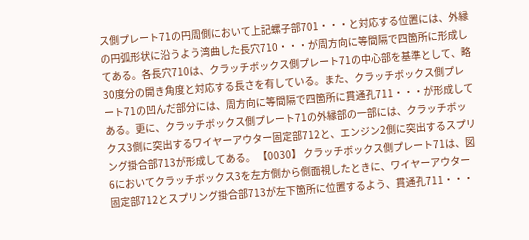ス側プレート71の円周側において上記螺子部701・・・と対応する位置には、外縁の円弧形状に沿うよう湾曲した長穴710・・・が周方向に等間隔で四箇所に形成してある。各長穴710は、クラッチボックス側プレート71の中心部を基準として、略30度分の開き角度と対応する長さを有している。また、クラッチボックス側プレート71の凹んだ部分には、周方向に等間隔で四箇所に貫通孔711・・・が形成してある。更に、クラッチボックス側プレート71の外縁部の一部には、クラッチボックス3側に突出するワイヤーアウター固定部712と、エンジン2側に突出するスプリング掛合部713が形成してある。 【0030】 クラッチボックス側プレート71は、図6においてクラッチボックス3を左方側から側面視したときに、ワイヤーアウター固定部712とスプリング掛合部713が左下箇所に位置するよう、貫通孔711・・・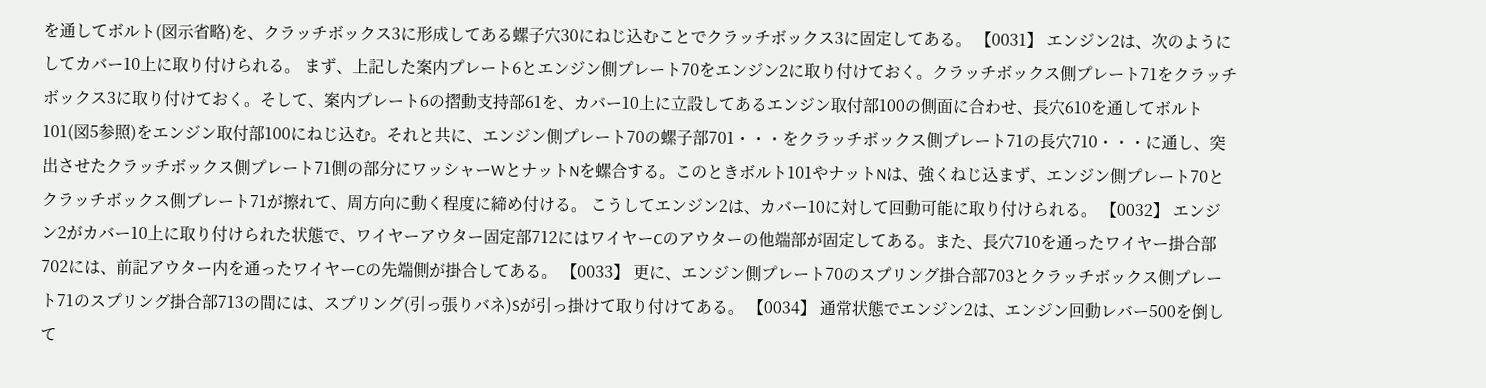を通してボルト(図示省略)を、クラッチボックス3に形成してある螺子穴30にねじ込むことでクラッチボックス3に固定してある。 【0031】 エンジン2は、次のようにしてカバー10上に取り付けられる。 まず、上記した案内プレート6とエンジン側プレート70をエンジン2に取り付けておく。クラッチボックス側プレート71をクラッチボックス3に取り付けておく。そして、案内プレート6の摺動支持部61を、カバー10上に立設してあるエンジン取付部100の側面に合わせ、長穴610を通してボルト101(図5参照)をエンジン取付部100にねじ込む。それと共に、エンジン側プレート70の螺子部701・・・をクラッチボックス側プレート71の長穴710・・・に通し、突出させたクラッチボックス側プレート71側の部分にワッシャーWとナットNを螺合する。このときボルト101やナットNは、強くねじ込まず、エンジン側プレート70とクラッチボックス側プレート71が擦れて、周方向に動く程度に締め付ける。 こうしてエンジン2は、カバー10に対して回動可能に取り付けられる。 【0032】 エンジン2がカバー10上に取り付けられた状態で、ワイヤーアウター固定部712にはワイヤーCのアウターの他端部が固定してある。また、長穴710を通ったワイヤー掛合部702には、前記アウター内を通ったワイヤーCの先端側が掛合してある。 【0033】 更に、エンジン側プレート70のスプリング掛合部703とクラッチボックス側プレート71のスプリング掛合部713の間には、スプリング(引っ張りバネ)Sが引っ掛けて取り付けてある。 【0034】 通常状態でエンジン2は、エンジン回動レバー500を倒して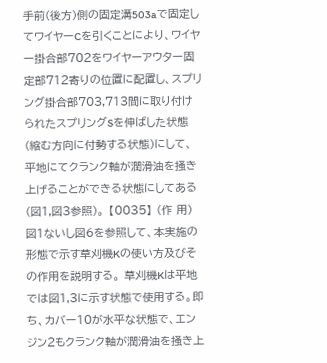手前(後方)側の固定溝503aで固定してワイヤーCを引くことにより、ワイヤー掛合部702をワイヤーアウター固定部712寄りの位置に配置し、スプリング掛合部703,713間に取り付けられたスプリングSを伸ばした状態(縮む方向に付勢する状態)にして、平地にてクランク軸が潤滑油を掻き上げることができる状態にしてある(図1,図3参照)。 【0035】 (作 用) 図1ないし図6を参照して、本実施の形態で示す草刈機Kの使い方及びその作用を説明する。 草刈機Kは平地では図1,3に示す状態で使用する。即ち、カバー10が水平な状態で、エンジン2もクランク軸が潤滑油を掻き上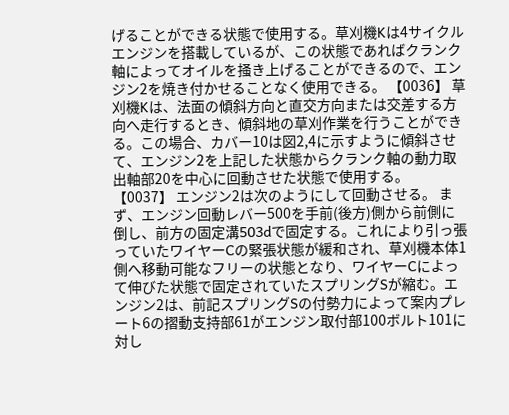げることができる状態で使用する。草刈機Kは4サイクルエンジンを搭載しているが、この状態であればクランク軸によってオイルを掻き上げることができるので、エンジン2を焼き付かせることなく使用できる。 【0036】 草刈機Kは、法面の傾斜方向と直交方向または交差する方向へ走行するとき、傾斜地の草刈作業を行うことができる。この場合、カバー10は図2,4に示すように傾斜させて、エンジン2を上記した状態からクランク軸の動力取出軸部20を中心に回動させた状態で使用する。 【0037】 エンジン2は次のようにして回動させる。 まず、エンジン回動レバー500を手前(後方)側から前側に倒し、前方の固定溝503dで固定する。これにより引っ張っていたワイヤーCの緊張状態が緩和され、草刈機本体1側へ移動可能なフリーの状態となり、ワイヤーCによって伸びた状態で固定されていたスプリングSが縮む。エンジン2は、前記スプリングSの付勢力によって案内プレート6の摺動支持部61がエンジン取付部100ボルト101に対し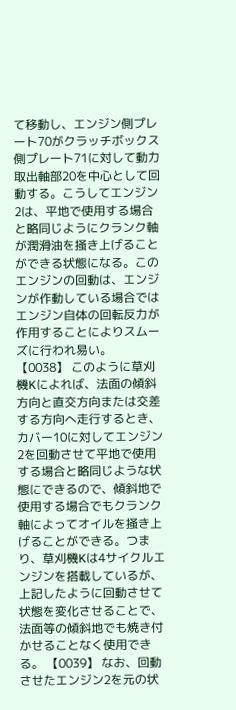て移動し、エンジン側プレート70がクラッチボックス側プレート71に対して動力取出軸部20を中心として回動する。こうしてエンジン2は、平地で使用する場合と略同じようにクランク軸が潤滑油を掻き上げることができる状態になる。このエンジンの回動は、エンジンが作動している場合ではエンジン自体の回転反力が作用することによりスムーズに行われ易い。 【0038】 このように草刈機Kによれば、法面の傾斜方向と直交方向または交差する方向へ走行するとき、カバー10に対してエンジン2を回動させて平地で使用する場合と略同じような状態にできるので、傾斜地で使用する場合でもクランク軸によってオイルを掻き上げることができる。つまり、草刈機Kは4サイクルエンジンを搭載しているが、上記したように回動させて状態を変化させることで、法面等の傾斜地でも焼き付かせることなく使用できる。 【0039】 なお、回動させたエンジン2を元の状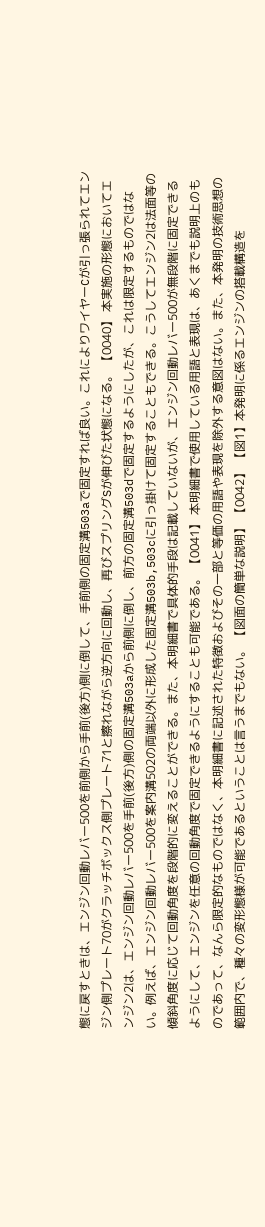態に戻すときは、エンジン回動レバー500を前側から手前(後方)側に倒して、手前側の固定溝503aで固定すれば良い。これによりワイヤーCが引っ張られてエンジン側プレート70がクラッチボックス側プレート71と擦れながら逆方向に回動し、再びスプリングSが伸びた状態になる。 【0040】 本実施の形態においてエンジン2は、エンジン回動レバー500を手前(後方)側の固定溝503aから前側に倒し、前方の固定溝503dで固定するようにしたが、これは限定するものではない。例えば、エンジン回動レバー500を案内溝502の両端以外に形成した固定溝503b,503cに引っ掛けて固定することもできる。こうしてエンジン2は法面等の傾斜角度に応じて回動角度を段階的に変えることができる。また、本明細書で具体的手段は記載していないが、エンジン回動レバー500が無段階に固定できるようにして、エンジンを任意の回動角度で固定できるようにすることも可能である。 【0041】 本明細書で使用している用語と表現は、あくまでも説明上のものであって、なんら限定的なものではなく、本明細書に記述された特徴およびその一部と等価の用語や表現を除外する意図はない。また、本発明の技術思想の範囲内で、種々の変形態様が可能であるということは言うまでもない。 【図面の簡単な説明】 【0042】 【図1】本発明に係るエンジンの搭載構造を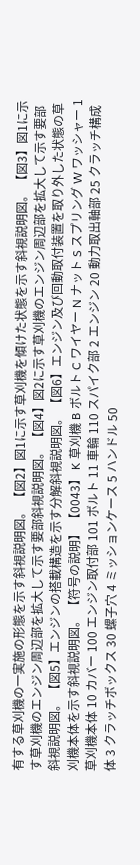有する草刈機の一実施の形態を示す斜視説明図。 【図2】図1に示す草刈機を傾けた状態を示す斜視説明図。 【図3】図1に示す草刈機のエンジン周辺部を拡大して示す要部斜視説明図。 【図4】図2に示す草刈機のエンジン周辺部を拡大して示す要部斜視説明図。 【図5】エンジンの搭載構造を示す分解斜視説明図。 【図6】エンジン及び回動取付装置を取り外した状態の草刈機本体を示す斜視説明図。 【符号の説明】 【0043】 K 草刈機 B ボルト C ワイヤー N ナット S スプリング W ワッシャー 1 草刈機本体 10 カバー 100 エンジン取付部 101 ボルト 11 車輪 110 スパイク部 2 エンジン 20 動力取出軸部 25 クラッチ構成体 3 クラッチボックス 30 螺子穴 4 ミッションケース 5 ハンドル 50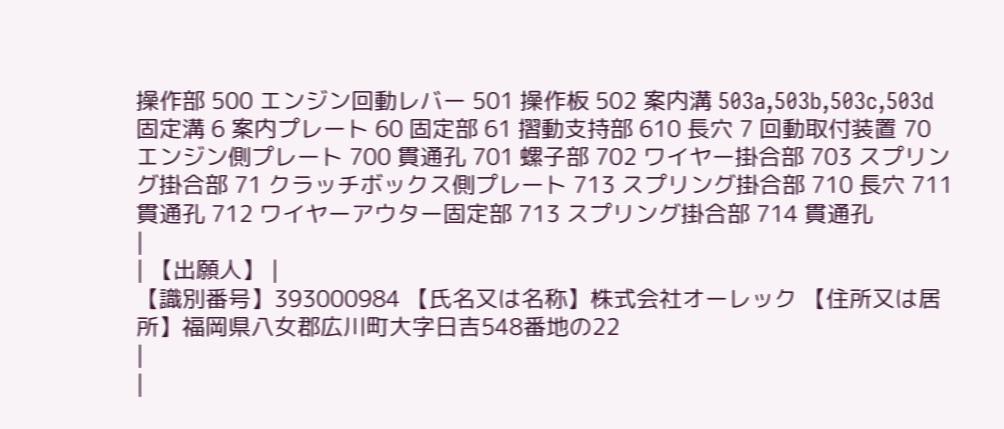操作部 500 エンジン回動レバー 501 操作板 502 案内溝 503a,503b,503c,503d 固定溝 6 案内プレート 60 固定部 61 摺動支持部 610 長穴 7 回動取付装置 70 エンジン側プレート 700 貫通孔 701 螺子部 702 ワイヤー掛合部 703 スプリング掛合部 71 クラッチボックス側プレート 713 スプリング掛合部 710 長穴 711 貫通孔 712 ワイヤーアウター固定部 713 スプリング掛合部 714 貫通孔
|
| 【出願人】 |
【識別番号】393000984 【氏名又は名称】株式会社オーレック 【住所又は居所】福岡県八女郡広川町大字日吉548番地の22
|
|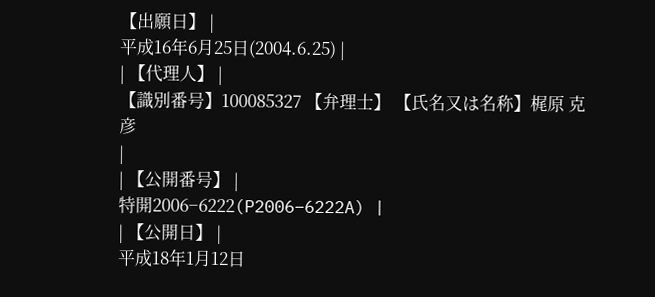【出願日】 |
平成16年6月25日(2004.6.25) |
| 【代理人】 |
【識別番号】100085327 【弁理士】 【氏名又は名称】梶原 克彦
|
| 【公開番号】 |
特開2006−6222(P2006−6222A) |
| 【公開日】 |
平成18年1月12日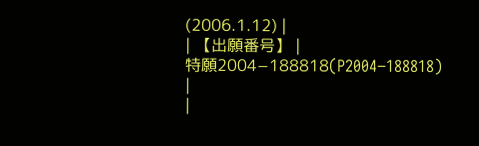(2006.1.12) |
| 【出願番号】 |
特願2004−188818(P2004−188818) |
|